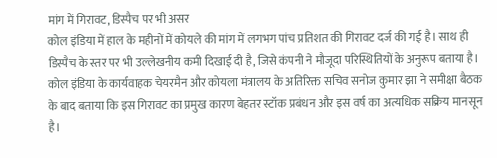मांग में गिरावट, डिस्पैच पर भी असर
कोल इंडिया में हाल के महीनों में कोयले की मांग में लगभग पांच प्रतिशत की गिरावट दर्ज की गई है। साथ ही डिस्पैच के स्तर पर भी उल्लेखनीय कमी दिखाई दी है, जिसे कंपनी ने मौजूदा परिस्थितियों के अनुरूप बताया है। कोल इंडिया के कार्यवाहक चेयरमैन और कोयला मंत्रालय के अतिरिक्त सचिव सनोज कुमार झा ने समीक्षा बैठक के बाद बताया कि इस गिरावट का प्रमुख कारण बेहतर स्टॉक प्रबंधन और इस वर्ष का अत्यधिक सक्रिय मानसून है।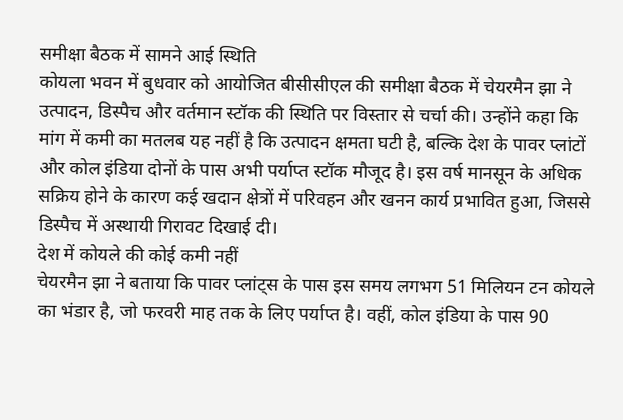समीक्षा बैठक में सामने आई स्थिति
कोयला भवन में बुधवार को आयोजित बीसीसीएल की समीक्षा बैठक में चेयरमैन झा ने उत्पादन, डिस्पैच और वर्तमान स्टॉक की स्थिति पर विस्तार से चर्चा की। उन्होंने कहा कि मांग में कमी का मतलब यह नहीं है कि उत्पादन क्षमता घटी है, बल्कि देश के पावर प्लांटों और कोल इंडिया दोनों के पास अभी पर्याप्त स्टॉक मौजूद है। इस वर्ष मानसून के अधिक सक्रिय होने के कारण कई खदान क्षेत्रों में परिवहन और खनन कार्य प्रभावित हुआ, जिससे डिस्पैच में अस्थायी गिरावट दिखाई दी।
देश में कोयले की कोई कमी नहीं
चेयरमैन झा ने बताया कि पावर प्लांट्स के पास इस समय लगभग 51 मिलियन टन कोयले का भंडार है, जो फरवरी माह तक के लिए पर्याप्त है। वहीं, कोल इंडिया के पास 90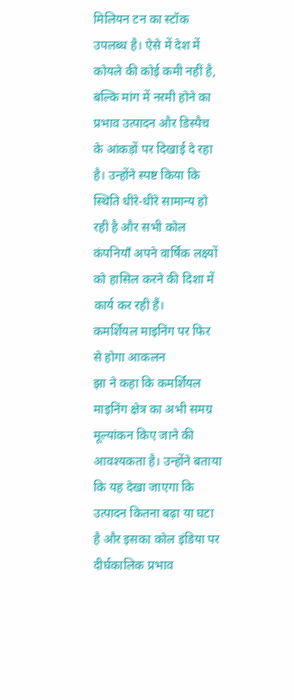मिलियन टन का स्टॉक उपलब्ध है। ऐसे में देश में कोयले की कोई कमी नहीं है, बल्कि मांग में नरमी होने का प्रभाव उत्पादन और डिस्पैच के आंकड़ों पर दिखाई दे रहा है। उन्होंने स्पष्ट किया कि स्थिति धीरे-धीरे सामान्य हो रही है और सभी कोल कंपनियाँ अपने वार्षिक लक्ष्यों को हासिल करने की दिशा में कार्य कर रही हैं।
कमर्शियल माइनिंग पर फिर से होगा आकलन
झा ने कहा कि कमर्शियल माइनिंग क्षेत्र का अभी समग्र मूल्यांकन किए जाने की आवश्यकता है। उन्होंने बताया कि यह देखा जाएगा कि उत्पादन कितना बढ़ा या घटा है और इसका कोल इंडिया पर दीर्घकालिक प्रभाव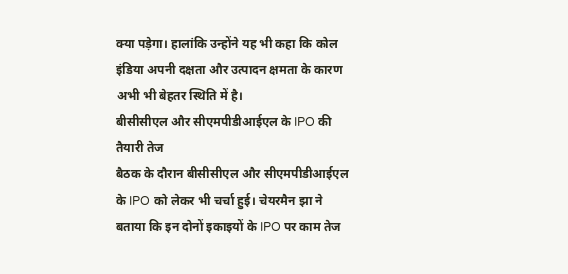क्या पड़ेगा। हालांकि उन्होंने यह भी कहा कि कोल इंडिया अपनी दक्षता और उत्पादन क्षमता के कारण अभी भी बेहतर स्थिति में है।
बीसीसीएल और सीएमपीडीआईएल के IPO की तैयारी तेज
बैठक के दौरान बीसीसीएल और सीएमपीडीआईएल के IPO को लेकर भी चर्चा हुई। चेयरमैन झा ने बताया कि इन दोनों इकाइयों के IPO पर काम तेज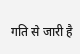गति से जारी है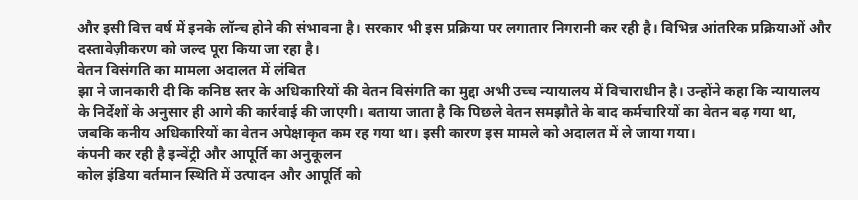और इसी वित्त वर्ष में इनके लॉन्च होने की संभावना है। सरकार भी इस प्रक्रिया पर लगातार निगरानी कर रही है। विभिन्न आंतरिक प्रक्रियाओं और दस्तावेज़ीकरण को जल्द पूरा किया जा रहा है।
वेतन विसंगति का मामला अदालत में लंबित
झा ने जानकारी दी कि कनिष्ठ स्तर के अधिकारियों की वेतन विसंगति का मुद्दा अभी उच्च न्यायालय में विचाराधीन है। उन्होंने कहा कि न्यायालय के निर्देशों के अनुसार ही आगे की कार्रवाई की जाएगी। बताया जाता है कि पिछले वेतन समझौते के बाद कर्मचारियों का वेतन बढ़ गया था, जबकि कनीय अधिकारियों का वेतन अपेक्षाकृत कम रह गया था। इसी कारण इस मामले को अदालत में ले जाया गया।
कंपनी कर रही है इन्वेंट्री और आपूर्ति का अनुकूलन
कोल इंडिया वर्तमान स्थिति में उत्पादन और आपूर्ति को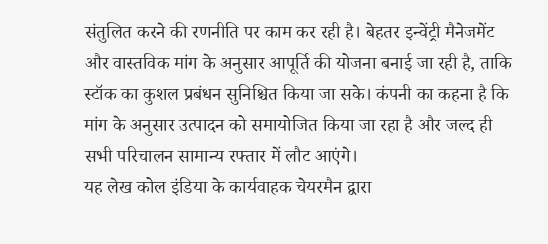संतुलित करने की रणनीति पर काम कर रही है। बेहतर इन्वेंट्री मैनेजमेंट और वास्तविक मांग के अनुसार आपूर्ति की योजना बनाई जा रही है, ताकि स्टॉक का कुशल प्रबंधन सुनिश्चित किया जा सके। कंपनी का कहना है कि मांग के अनुसार उत्पादन को समायोजित किया जा रहा है और जल्द ही सभी परिचालन सामान्य रफ्तार में लौट आएंगे।
यह लेख कोल इंडिया के कार्यवाहक चेयरमैन द्वारा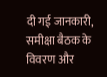दी गई जानकारी, समीक्षा बैठक के विवरण और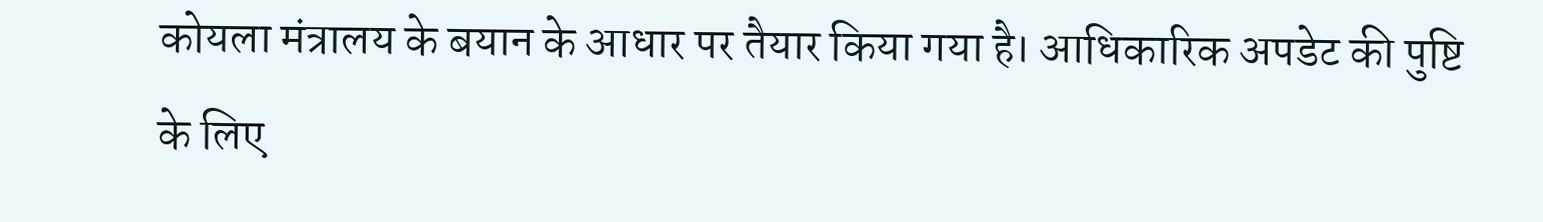कोयला मंत्रालय के बयान के आधार पर तैयार किया गया है। आधिकारिक अपडेट की पुष्टि के लिए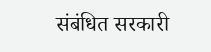संबंधित सरकारी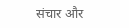संचार और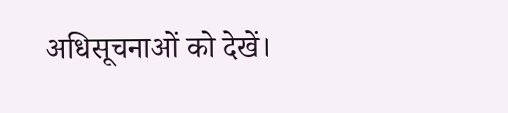अधिसूचनाओं को देखें।